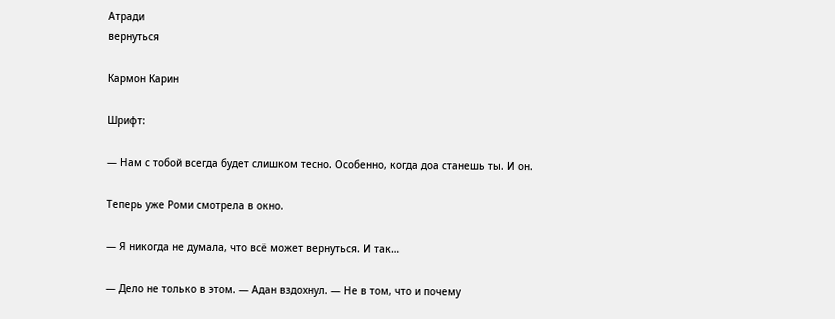Атради
вернуться

Кармон Карин

Шрифт:

— Нам с тобой всегда будет слишком тесно. Особенно, когда доа станешь ты. И он.

Теперь уже Роми смотрела в окно.

— Я никогда не думала, что всё может вернуться. И так…

— Дело не только в этом. — Адан вздохнул. — Не в том, что и почему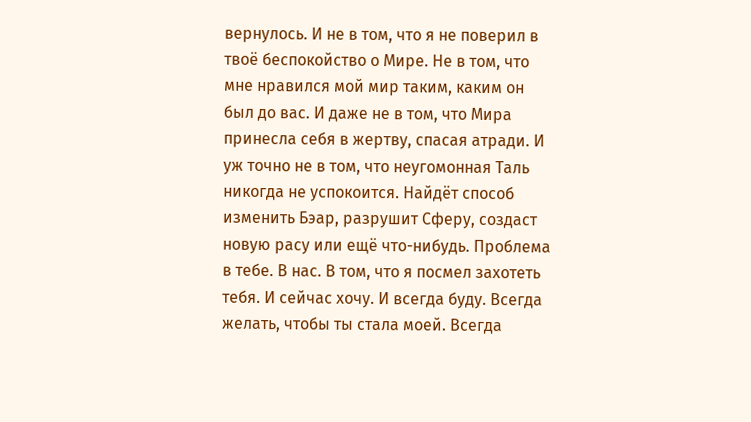вернулось. И не в том, что я не поверил в твоё беспокойство о Мире. Не в том, что мне нравился мой мир таким, каким он был до вас. И даже не в том, что Мира принесла себя в жертву, спасая атради. И уж точно не в том, что неугомонная Таль никогда не успокоится. Найдёт способ изменить Бэар, разрушит Сферу, создаст новую расу или ещё что-нибудь. Проблема в тебе. В нас. В том, что я посмел захотеть тебя. И сейчас хочу. И всегда буду. Всегда желать, чтобы ты стала моей. Всегда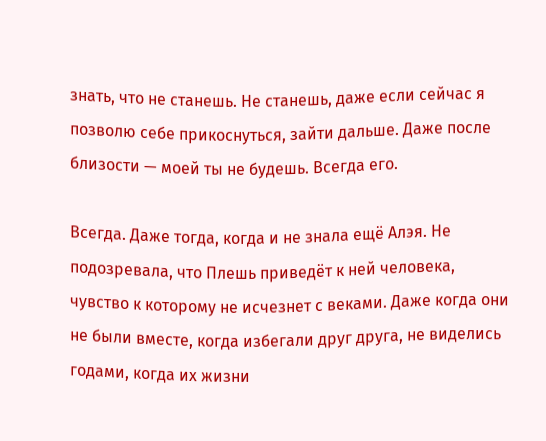знать, что не станешь. Не станешь, даже если сейчас я позволю себе прикоснуться, зайти дальше. Даже после близости — моей ты не будешь. Всегда его.

Всегда. Даже тогда, когда и не знала ещё Алэя. Не подозревала, что Плешь приведёт к ней человека, чувство к которому не исчезнет с веками. Даже когда они не были вместе, когда избегали друг друга, не виделись годами, когда их жизни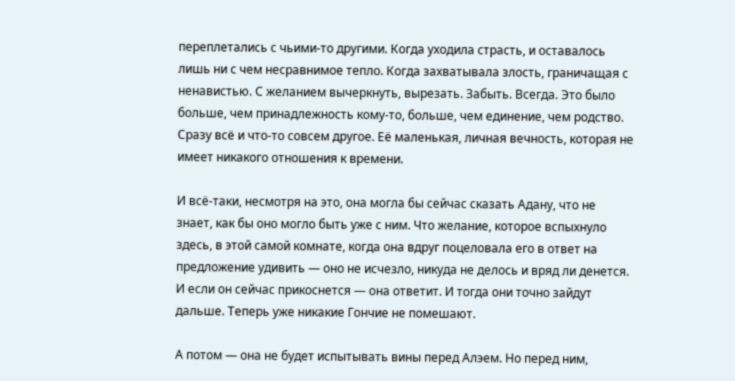переплетались с чьими-то другими. Когда уходила страсть, и оставалось лишь ни с чем несравнимое тепло. Когда захватывала злость, граничащая с ненавистью. С желанием вычеркнуть, вырезать. Забыть. Всегда. Это было больше, чем принадлежность кому-то, больше, чем единение, чем родство. Сразу всё и что-то совсем другое. Её маленькая, личная вечность, которая не имеет никакого отношения к времени.

И всё-таки, несмотря на это, она могла бы сейчас сказать Адану, что не знает, как бы оно могло быть уже с ним. Что желание, которое вспыхнуло здесь, в этой самой комнате, когда она вдруг поцеловала его в ответ на предложение удивить — оно не исчезло, никуда не делось и вряд ли денется. И если он сейчас прикоснется — она ответит. И тогда они точно зайдут дальше. Теперь уже никакие Гончие не помешают.

А потом — она не будет испытывать вины перед Алэем. Но перед ним,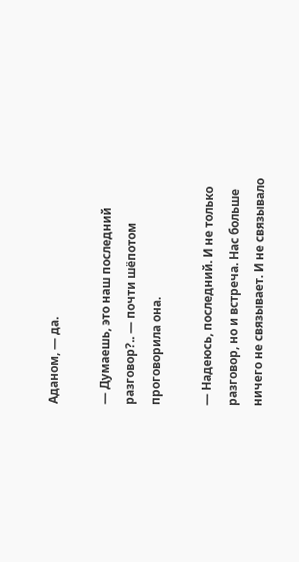Аданом, — да.

— Думаешь, это наш последний разговор?.. — почти шёпотом проговорила она.

— Надеюсь, последний. И не только разговор, но и встреча. Нас больше ничего не связывает. И не связывало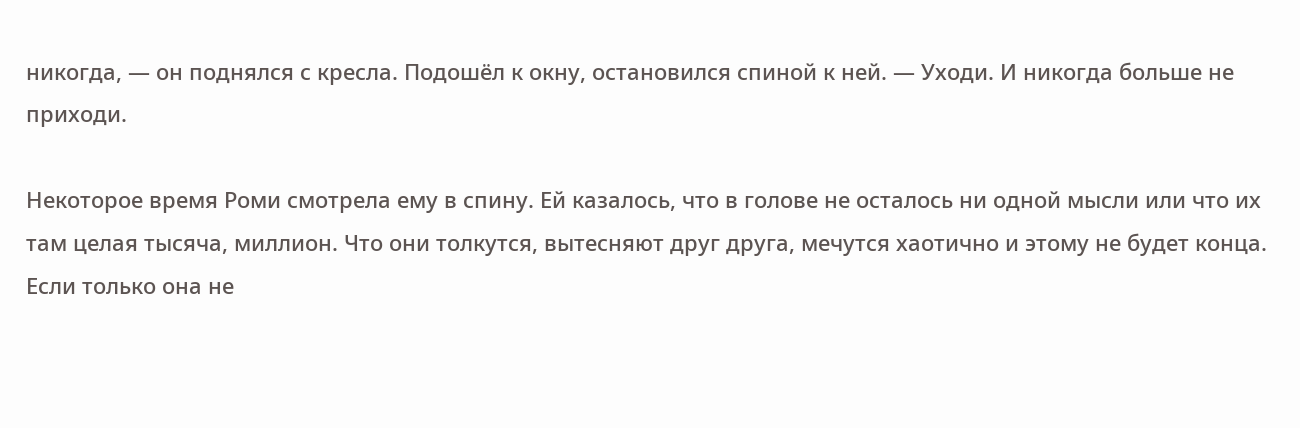никогда, — он поднялся с кресла. Подошёл к окну, остановился спиной к ней. — Уходи. И никогда больше не приходи.

Некоторое время Роми смотрела ему в спину. Ей казалось, что в голове не осталось ни одной мысли или что их там целая тысяча, миллион. Что они толкутся, вытесняют друг друга, мечутся хаотично и этому не будет конца. Если только она не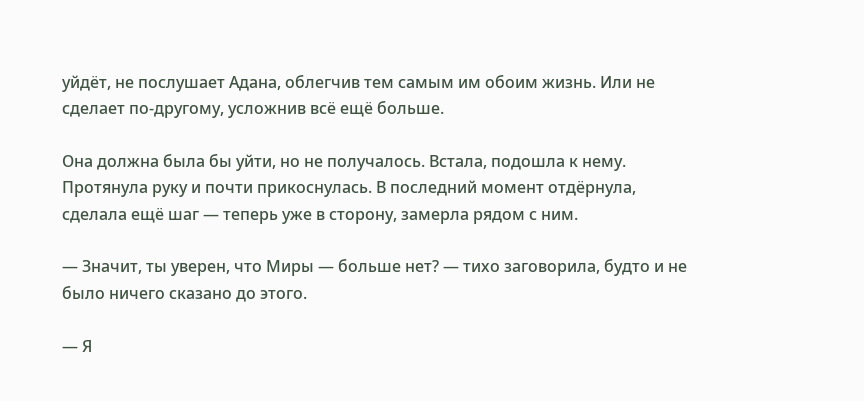уйдёт, не послушает Адана, облегчив тем самым им обоим жизнь. Или не сделает по-другому, усложнив всё ещё больше.

Она должна была бы уйти, но не получалось. Встала, подошла к нему. Протянула руку и почти прикоснулась. В последний момент отдёрнула, сделала ещё шаг — теперь уже в сторону, замерла рядом с ним.

— Значит, ты уверен, что Миры — больше нет? — тихо заговорила, будто и не было ничего сказано до этого.

— Я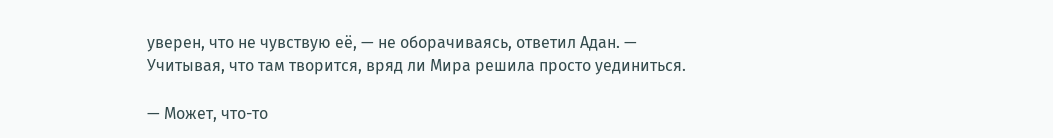уверен, что не чувствую её, — не оборачиваясь, ответил Адан. — Учитывая, что там творится, вряд ли Мира решила просто уединиться.

— Может, что-то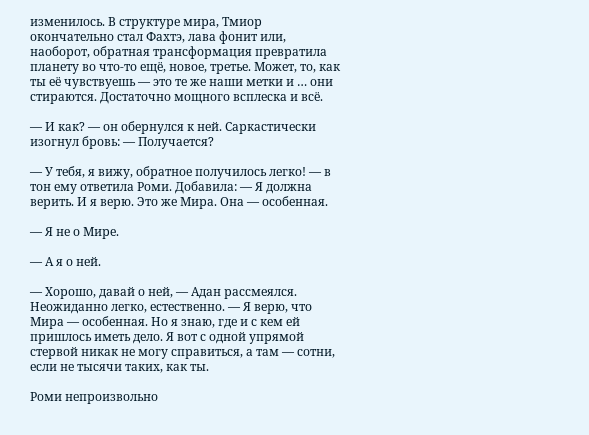изменилось. В структуре мира, Тмиор окончательно стал Фахтэ, лава фонит или, наоборот, обратная трансформация превратила планету во что-то ещё, новое, третье. Может, то, как ты её чувствуешь — это те же наши метки и … они стираются. Достаточно мощного всплеска и всё.

— И как? — он обернулся к ней. Саркастически изогнул бровь: — Получается?

— У тебя, я вижу, обратное получилось легко! — в тон ему ответила Роми. Добавила: — Я должна верить. И я верю. Это же Мира. Она — особенная.

— Я не о Мире.

— А я о ней.

— Хорошо, давай о ней, — Адан рассмеялся. Неожиданно легко, естественно. — Я верю, что Мира — особенная. Но я знаю, где и с кем ей пришлось иметь дело. Я вот с одной упрямой стервой никак не могу справиться, а там — сотни, если не тысячи таких, как ты.

Роми непроизвольно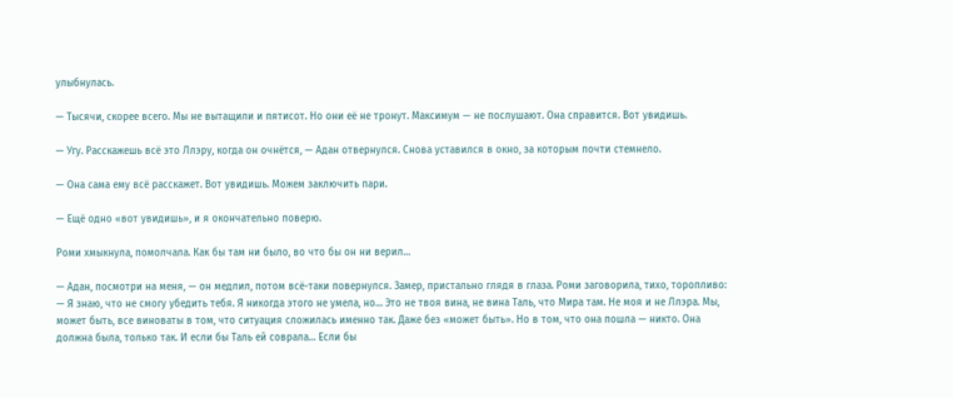улыбнулась.

— Тысячи, скорее всего. Мы не вытащили и пятисот. Но они её не тронут. Максимум — не послушают. Она справится. Вот увидишь.

— Угу. Расскажешь всё это Ллэру, когда он очнётся, — Адан отвернулся. Снова уставился в окно, за которым почти стемнело.

— Она сама ему всё расскажет. Вот увидишь. Можем заключить пари.

— Ещё одно «вот увидишь», и я окончательно поверю.

Роми хмыкнула, помолчала. Как бы там ни было, во что бы он ни верил…

— Адан, посмотри на меня, — он медлил, потом всё-таки повернулся. Замер, пристально глядя в глаза. Роми заговорила, тихо, торопливо: — Я знаю, что не смогу убедить тебя. Я никогда этого не умела, но… Это не твоя вина, не вина Таль, что Мира там. Не моя и не Ллэра. Мы, может быть, все виноваты в том, что ситуация сложилась именно так. Даже без «может быть». Но в том, что она пошла — никто. Она должна была, только так. И если бы Таль ей соврала… Если бы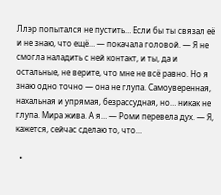Ллэр попытался не пустить… Если бы ты связал её и не знаю, что ещё… — покачала головой. — Я не смогла наладить с ней контакт, и ты, да и остальные, не верите, что мне не всё равно. Но я знаю одно точно — она не глупа. Самоуверенная, нахальная и упрямая, безрассудная, но… никак не глупа. Мира жива. А я… — Роми перевела дух. — Я, кажется, сейчас сделаю то, что…

  •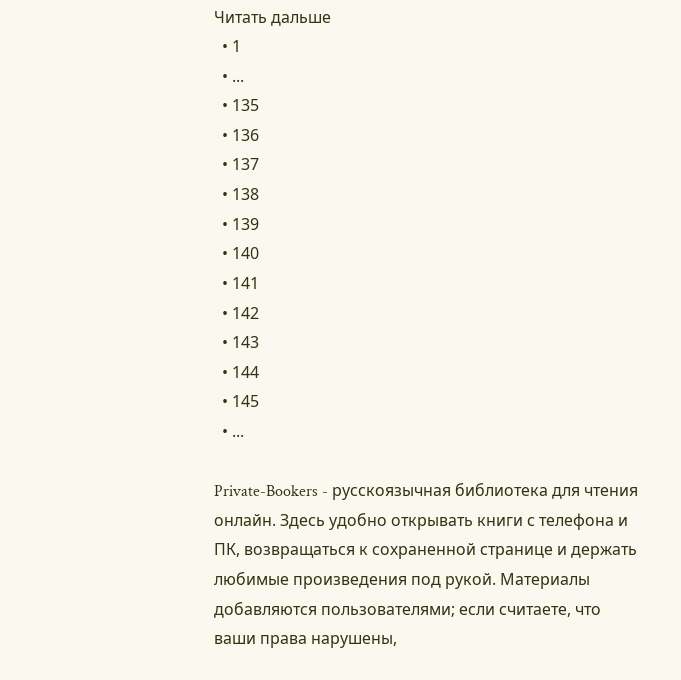Читать дальше
  • 1
  • ...
  • 135
  • 136
  • 137
  • 138
  • 139
  • 140
  • 141
  • 142
  • 143
  • 144
  • 145
  • ...

Private-Bookers - русскоязычная библиотека для чтения онлайн. Здесь удобно открывать книги с телефона и ПК, возвращаться к сохраненной странице и держать любимые произведения под рукой. Материалы добавляются пользователями; если считаете, что ваши права нарушены,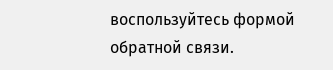воспользуйтесь формой обратной связи.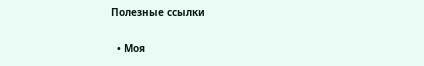Полезные ссылки

  • Моя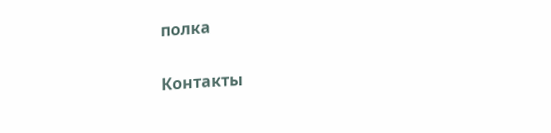полка

Контакты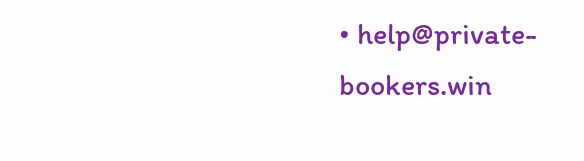• help@private-bookers.win